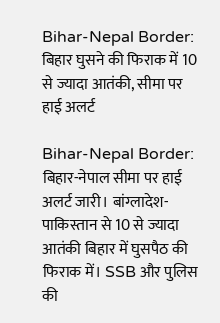Bihar-Nepal Border: बिहार घुसने की फिराक में 10 से ज्यादा आतंकी, सीमा पर हाई अलर्ट

Bihar-Nepal Border: बिहार-नेपाल सीमा पर हाई अलर्ट जारी। बांग्लादेश-पाकिस्तान से 10 से ज्यादा आतंकी बिहार में घुसपैठ की फिराक में। SSB और पुलिस की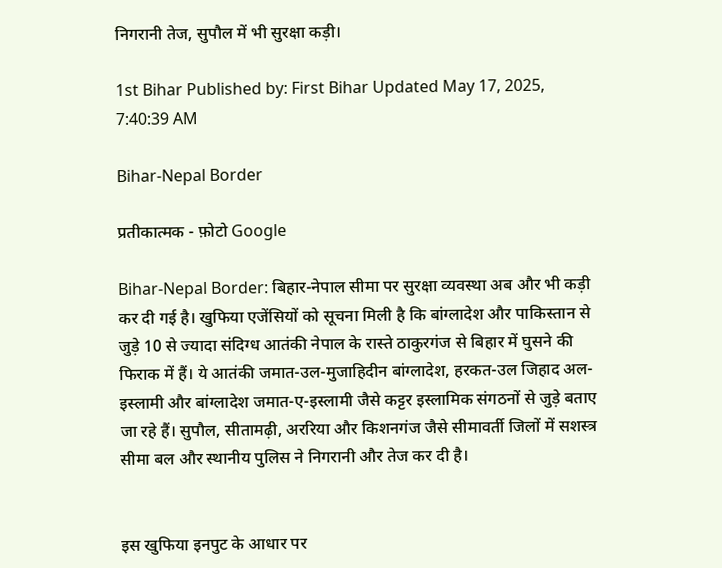निगरानी तेज, सुपौल में भी सुरक्षा कड़ी।

1st Bihar Published by: First Bihar Updated May 17, 2025, 7:40:39 AM

Bihar-Nepal Border

प्रतीकात्मक - फ़ोटो Google

Bihar-Nepal Border: बिहार-नेपाल सीमा पर सुरक्षा व्यवस्था अब और भी कड़ी कर दी गई है। खुफिया एजेंसियों को सूचना मिली है कि बांग्लादेश और पाकिस्तान से जुड़े 10 से ज्यादा संदिग्ध आतंकी नेपाल के रास्ते ठाकुरगंज से बिहार में घुसने की फिराक में हैं। ये आतंकी जमात-उल-मुजाहिदीन बांग्लादेश, हरकत-उल जिहाद अल-इस्लामी और बांग्लादेश जमात-ए-इस्लामी जैसे कट्टर इस्लामिक संगठनों से जुड़े बताए जा रहे हैं। सुपौल, सीतामढ़ी, अररिया और किशनगंज जैसे सीमावर्ती जिलों में सशस्त्र सीमा बल और स्थानीय पुलिस ने निगरानी और तेज कर दी है।


इस खुफिया इनपुट के आधार पर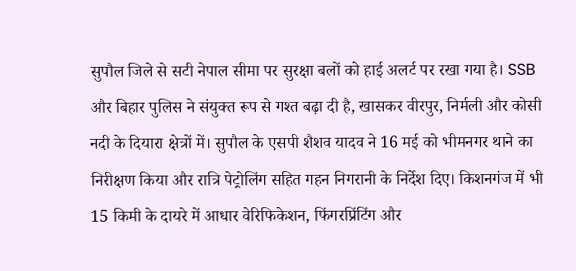सुपौल जिले से सटी नेपाल सीमा पर सुरक्षा बलों को हाई अलर्ट पर रखा गया है। SSB और बिहार पुलिस ने संयुक्त रूप से गश्त बढ़ा दी है, खासकर वीरपुर, निर्मली और कोसी नदी के दियारा क्षेत्रों में। सुपौल के एसपी शैशव यादव ने 16 मई को भीमनगर थाने का निरीक्षण किया और रात्रि पेट्रोलिंग सहित गहन निगरानी के निर्देश दिए। किशनगंज में भी 15 किमी के दायरे में आधार वेरिफिकेशन, फिंगरप्रिंटिंग और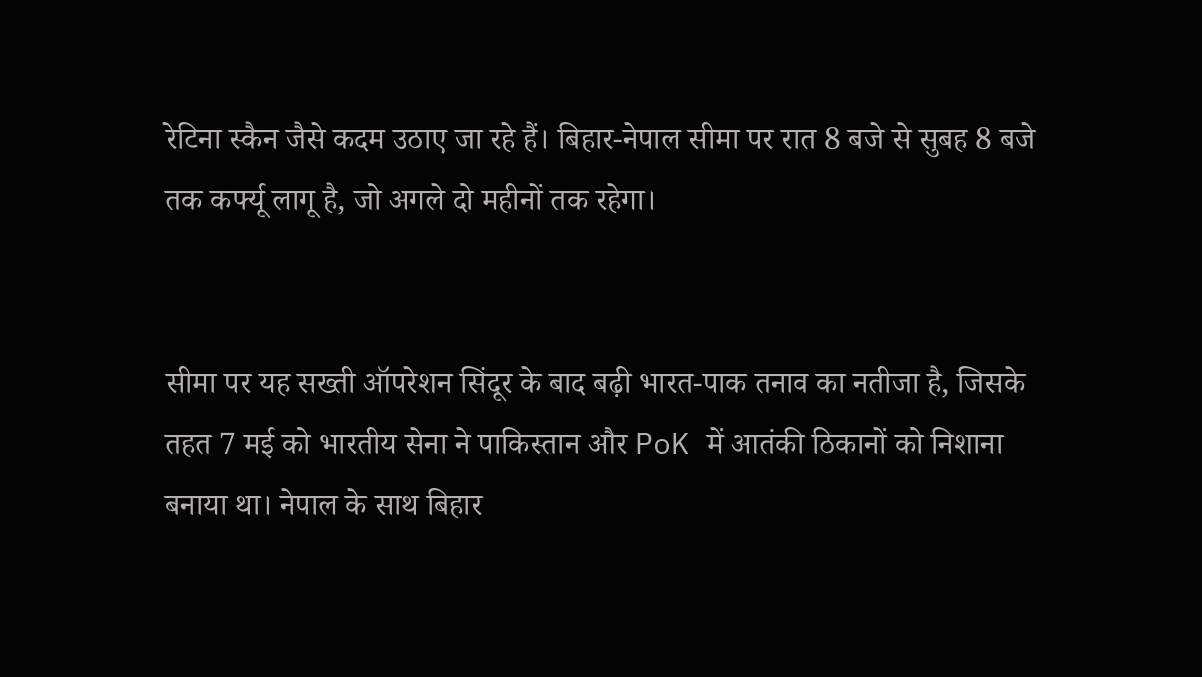रेटिना स्कैन जैसे कदम उठाए जा रहे हैं। बिहार-नेपाल सीमा पर रात 8 बजे से सुबह 8 बजे तक कर्फ्यू लागू है, जो अगले दो महीनों तक रहेगा।


सीमा पर यह सख्ती ऑपरेशन सिंदूर के बाद बढ़ी भारत-पाक तनाव का नतीजा है, जिसके तहत 7 मई को भारतीय सेना ने पाकिस्तान और PoK में आतंकी ठिकानों को निशाना बनाया था। नेपाल के साथ बिहार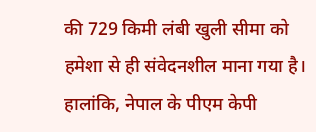की 729 किमी लंबी खुली सीमा को हमेशा से ही संवेदनशील माना गया है। हालांकि, नेपाल के पीएम केपी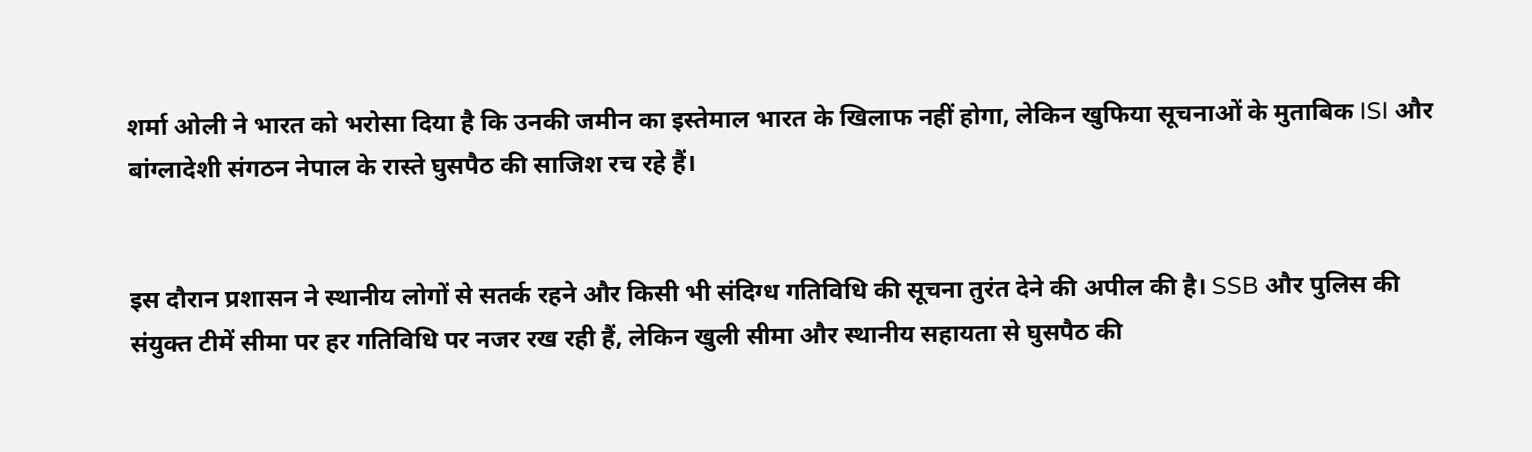शर्मा ओली ने भारत को भरोसा दिया है कि उनकी जमीन का इस्तेमाल भारत के खिलाफ नहीं होगा, लेकिन खुफिया सूचनाओं के मुताबिक ISI और बांग्लादेशी संगठन नेपाल के रास्ते घुसपैठ की साजिश रच रहे हैं।


इस दौरान प्रशासन ने स्थानीय लोगों से सतर्क रहने और किसी भी संदिग्ध गतिविधि की सूचना तुरंत देने की अपील की है। SSB और पुलिस की संयुक्त टीमें सीमा पर हर गतिविधि पर नजर रख रही हैं, लेकिन खुली सीमा और स्थानीय सहायता से घुसपैठ की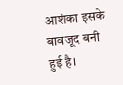आशंका इसके बावजूद बनी हुई है।